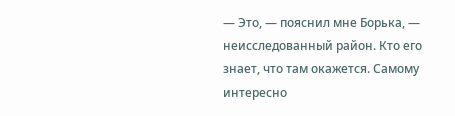— Это, — пояснил мне Борька, — неисследованный район. Кто его знает, что там окажется. Самому интересно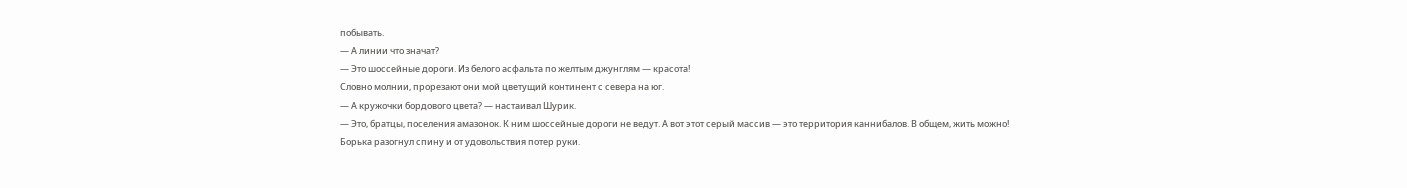побывать.
— А линии что значат?
— Это шоссейные дороги. Из белого асфальта по желтым джунглям — красота!
Словно молнии, прорезают они мой цветущий континент с севера на юг.
— А кружочки бордового цвета? — настаивал Шурик.
— Это, братцы, поселения амазонок. К ним шоссейные дороги не ведут. А вот этот серый массив — это территория каннибалов. В общем, жить можно!
Борька разогнул спину и от удовольствия потер руки.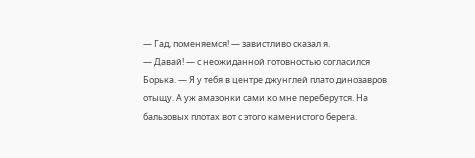— Гад, поменяемся! — завистливо сказал я.
— Давай! — с неожиданной готовностью согласился Борька. — Я у тебя в центре джунглей плато динозавров отыщу. А уж амазонки сами ко мне переберутся. На бальзовых плотах вот с этого каменистого берега.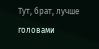Тут, брат, лучше головами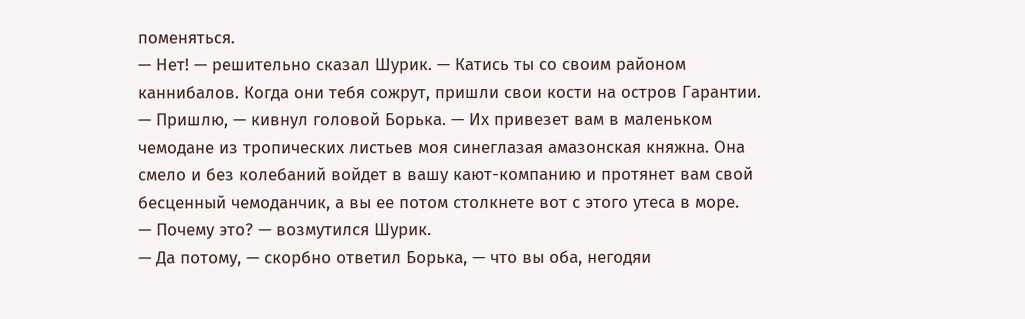поменяться.
— Нет! — решительно сказал Шурик. — Катись ты со своим районом каннибалов. Когда они тебя сожрут, пришли свои кости на остров Гарантии.
— Пришлю, — кивнул головой Борька. — Их привезет вам в маленьком чемодане из тропических листьев моя синеглазая амазонская княжна. Она смело и без колебаний войдет в вашу кают-компанию и протянет вам свой бесценный чемоданчик, а вы ее потом столкнете вот с этого утеса в море.
— Почему это? — возмутился Шурик.
— Да потому, — скорбно ответил Борька, — что вы оба, негодяи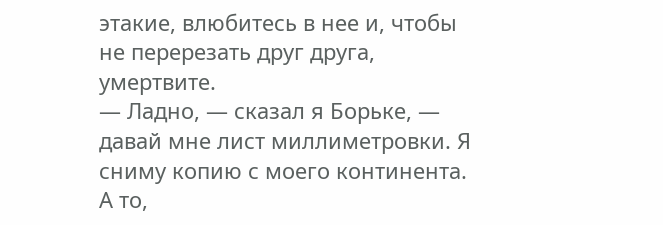этакие, влюбитесь в нее и, чтобы не перерезать друг друга, умертвите.
— Ладно, — сказал я Борьке, — давай мне лист миллиметровки. Я сниму копию с моего континента. А то,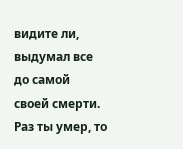видите ли, выдумал все до самой своей смерти. Раз ты умер, то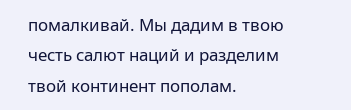помалкивай. Мы дадим в твою честь салют наций и разделим твой континент пополам.